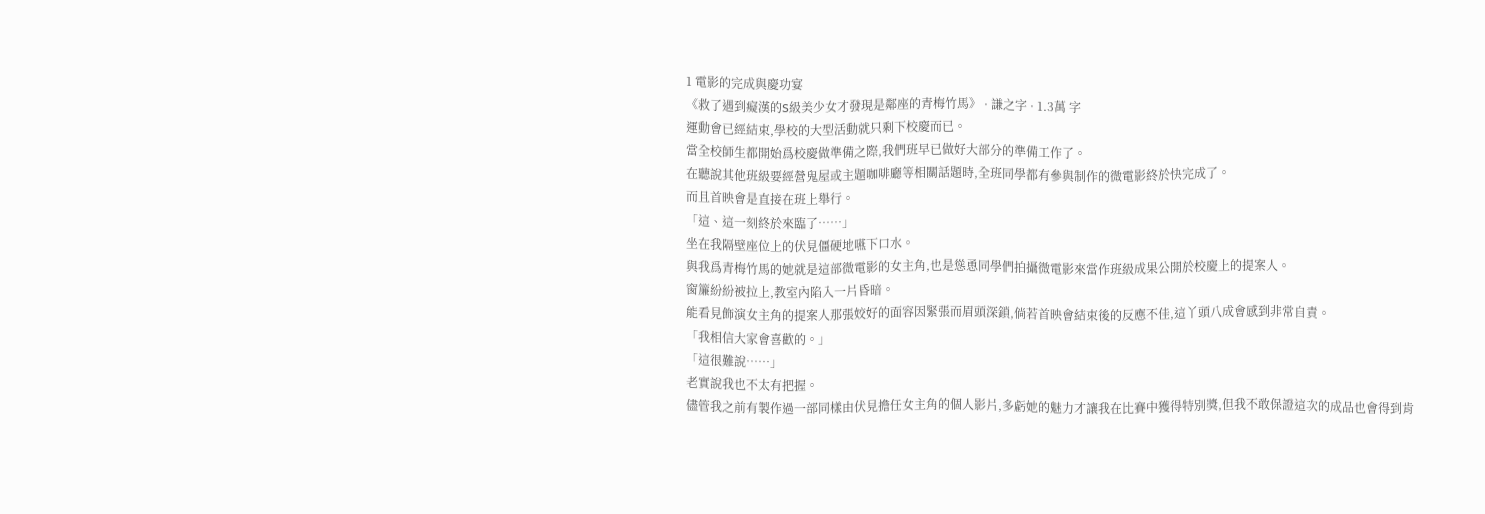1 電影的完成與慶功宴
《救了遇到癡漢的S級美少女才發現是鄰座的青梅竹馬》 · 謙之字 · 1.3萬 字
運動會已經結束,學校的大型活動就只剩下校慶而已。
當全校師生都開始爲校慶做準備之際,我們班早已做好大部分的準備工作了。
在聽說其他班級要經營鬼屋或主題咖啡廳等相關話題時,全班同學都有參與制作的微電影終於快完成了。
而且首映會是直接在班上舉行。
「這、這一刻終於來臨了……」
坐在我隔壁座位上的伏見僵硬地嚥下口水。
與我爲青梅竹馬的她就是這部微電影的女主角,也是慫恿同學們拍攝微電影來當作班級成果公開於校慶上的提案人。
窗簾紛紛被拉上,教室內陷入一片昏暗。
能看見飾演女主角的提案人那張姣好的面容因緊張而眉頭深鎖,倘若首映會結束後的反應不佳,這丫頭八成會感到非常自責。
「我相信大家會喜歡的。」
「這很難說……」
老實說我也不太有把握。
儘管我之前有製作過一部同樣由伏見擔任女主角的個人影片,多虧她的魅力才讓我在比賽中獲得特別獎,但我不敢保證這次的成品也會得到肯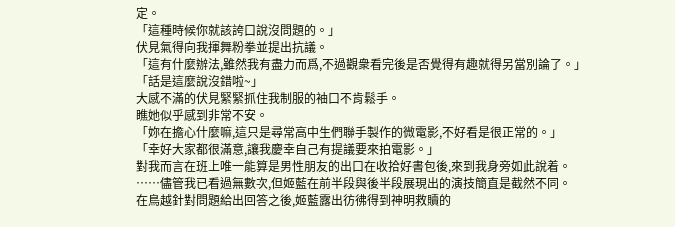定。
「這種時候你就該誇口說沒問題的。」
伏見氣得向我揮舞粉拳並提出抗議。
「這有什麼辦法,雖然我有盡力而爲,不過觀衆看完後是否覺得有趣就得另當別論了。」
「話是這麼說沒錯啦~」
大感不滿的伏見緊緊抓住我制服的袖口不肯鬆手。
瞧她似乎感到非常不安。
「妳在擔心什麼嘛,這只是尋常高中生們聯手製作的微電影,不好看是很正常的。」
「幸好大家都很滿意,讓我慶幸自己有提議要來拍電影。」
對我而言在班上唯一能算是男性朋友的出口在收拾好書包後,來到我身旁如此說着。
……儘管我已看過無數次,但姬藍在前半段與後半段展現出的演技簡直是截然不同。
在鳥越針對問題給出回答之後,姬藍露出彷彿得到神明救贖的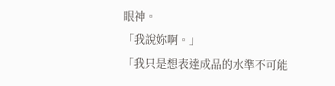眼神。
「我說妳啊。」
「我只是想表達成品的水準不可能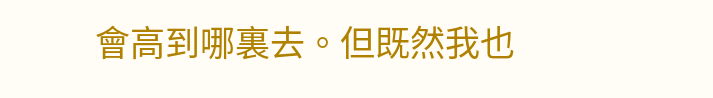會高到哪裏去。但既然我也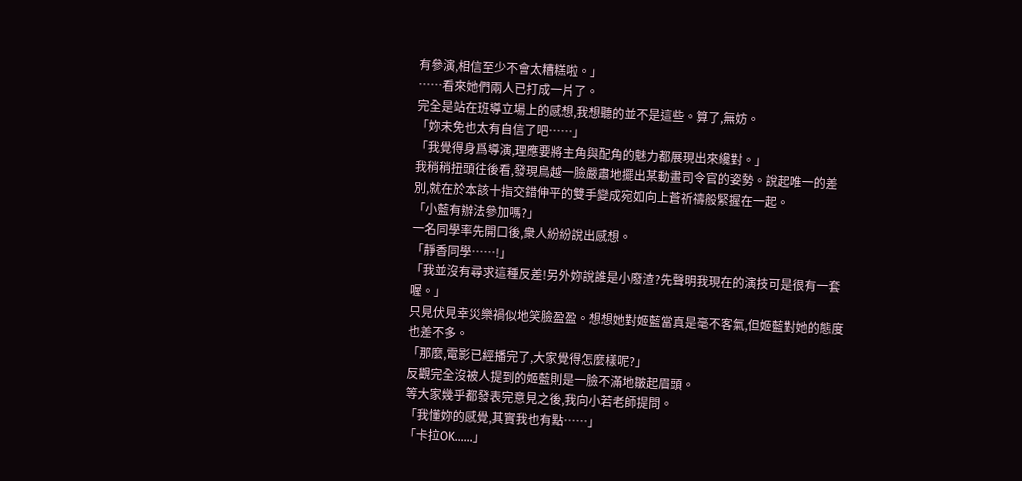有參演,相信至少不會太糟糕啦。」
……看來她們兩人已打成一片了。
完全是站在班導立場上的感想,我想聽的並不是這些。算了,無妨。
「妳未免也太有自信了吧……」
「我覺得身爲導演,理應要將主角與配角的魅力都展現出來纔對。」
我稍稍扭頭往後看,發現鳥越一臉嚴肅地擺出某動畫司令官的姿勢。說起唯一的差別,就在於本該十指交錯伸平的雙手變成宛如向上蒼祈禱般緊握在一起。
「小藍有辦法參加嗎?」
一名同學率先開口後,衆人紛紛說出感想。
「靜香同學……!」
「我並沒有尋求這種反差!另外妳說誰是小廢渣?先聲明我現在的演技可是很有一套喔。」
只見伏見幸災樂禍似地笑臉盈盈。想想她對姬藍當真是毫不客氣,但姬藍對她的態度也差不多。
「那麼,電影已經播完了,大家覺得怎麼樣呢?」
反觀完全沒被人提到的姬藍則是一臉不滿地皺起眉頭。
等大家幾乎都發表完意見之後,我向小若老師提問。
「我懂妳的感覺,其實我也有點……」
「卡拉OK……」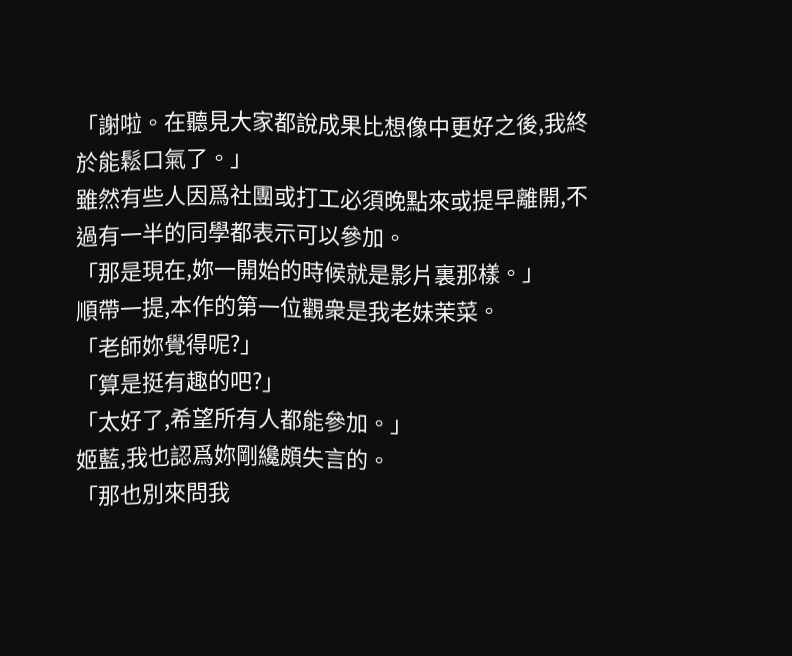「謝啦。在聽見大家都說成果比想像中更好之後,我終於能鬆口氣了。」
雖然有些人因爲社團或打工必須晚點來或提早離開,不過有一半的同學都表示可以參加。
「那是現在,妳一開始的時候就是影片裏那樣。」
順帶一提,本作的第一位觀衆是我老妹茉菜。
「老師妳覺得呢?」
「算是挺有趣的吧?」
「太好了,希望所有人都能參加。」
姬藍,我也認爲妳剛纔頗失言的。
「那也別來問我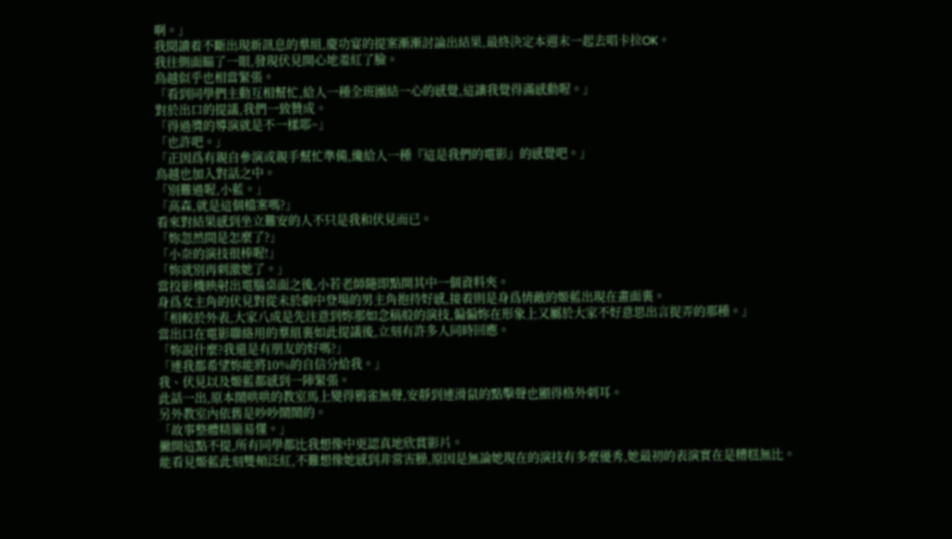啊。」
我閱讀着不斷出現新訊息的羣組,慶功宴的提案漸漸討論出結果,最終決定本週末一起去唱卡拉OK。
我往側面瞄了一眼,發現伏見開心地羞紅了臉。
鳥越似乎也相當緊張。
「看到同學們主動互相幫忙,給人一種全班團結一心的感覺,這讓我覺得滿感動喔。」
對於出口的提議,我們一致贊成。
「得過獎的導演就是不一樣耶~」
「也許吧。」
「正因爲有親自參演或親手幫忙準備,纔給人一種『這是我們的電影』的感覺吧。」
鳥越也加入對話之中。
「別難過喔,小藍。」
「高森,就是這個檔案嗎?」
看來對結果感到坐立難安的人不只是我和伏見而已。
「妳忽然間是怎麼了?」
「小奈的演技很棒喔!」
「妳就別再刺激她了。」
當投影機映射出電腦桌面之後,小若老師隨即點開其中一個資料夾。
身爲女主角的伏見對從未於劇中登場的男主角抱持好感,接着則是身爲情敵的姬藍出現在畫面裏。
「相較於外表,大家八成是先注意到妳那如念稿般的演技,偏偏妳在形象上又屬於大家不好意思出言捉弄的那種。」
當出口在電影聯絡用的羣組裏如此提議後,立刻有許多人同時回應。
「妳說什麼?我還是有朋友的好嗎?」
「連我都希望妳能將10%的自信分給我。」
我、伏見以及姬藍都感到一陣緊張。
此話一出,原本鬧哄哄的教室馬上變得鴉雀無聲,安靜到連滑鼠的點擊聲也顯得格外刺耳。
另外教室內依舊是吵吵鬧鬧的。
「故事整體精簡易懂。」
撇開這點不提,所有同學都比我想像中更認真地欣賞影片。
能看見姬藍此刻雙頰泛紅,不難想像她感到非常害臊,原因是無論她現在的演技有多麼優秀,她最初的表演實在是糟糕無比。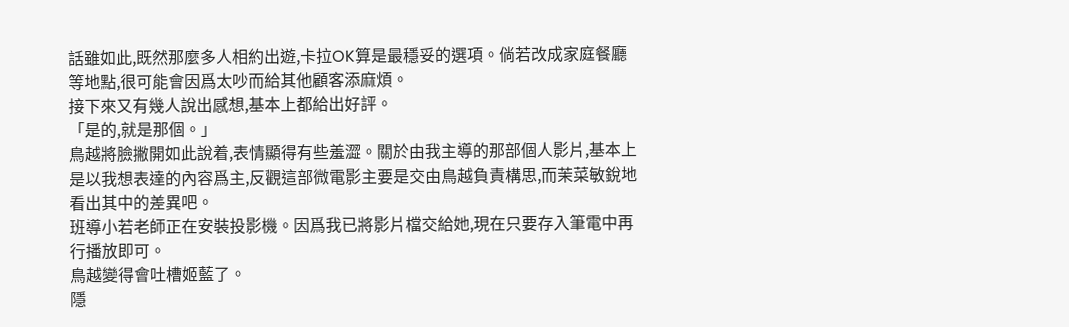話雖如此,既然那麼多人相約出遊,卡拉OK算是最穩妥的選項。倘若改成家庭餐廳等地點,很可能會因爲太吵而給其他顧客添麻煩。
接下來又有幾人說出感想,基本上都給出好評。
「是的,就是那個。」
鳥越將臉撇開如此說着,表情顯得有些羞澀。關於由我主導的那部個人影片,基本上是以我想表達的內容爲主,反觀這部微電影主要是交由鳥越負責構思,而茉菜敏銳地看出其中的差異吧。
班導小若老師正在安裝投影機。因爲我已將影片檔交給她,現在只要存入筆電中再行播放即可。
鳥越變得會吐槽姬藍了。
隱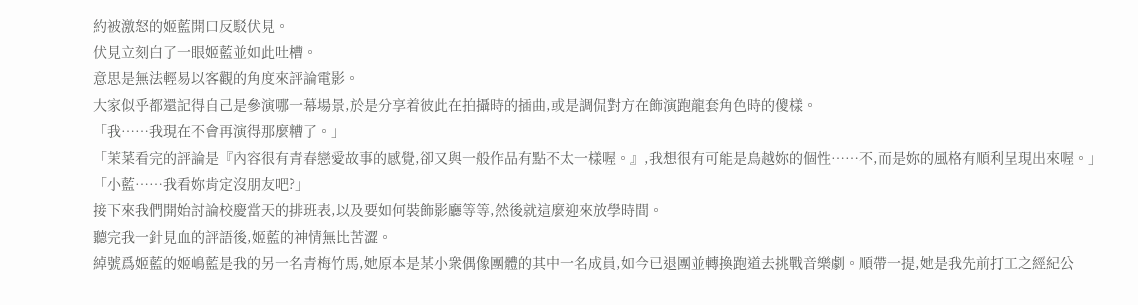約被激怒的姬藍開口反駁伏見。
伏見立刻白了一眼姬藍並如此吐槽。
意思是無法輕易以客觀的角度來評論電影。
大家似乎都還記得自己是參演哪一幕場景,於是分享着彼此在拍攝時的插曲,或是調侃對方在飾演跑龍套角色時的傻樣。
「我……我現在不會再演得那麼糟了。」
「茉菜看完的評論是『內容很有青春戀愛故事的感覺,卻又與一般作品有點不太一樣喔。』,我想很有可能是鳥越妳的個性……不,而是妳的風格有順利呈現出來喔。」
「小藍……我看妳肯定沒朋友吧?」
接下來我們開始討論校慶當天的排班表,以及要如何裝飾影廳等等,然後就這麼迎來放學時間。
聽完我一針見血的評語後,姬藍的神情無比苦澀。
綽號爲姬藍的姬嶋藍是我的另一名青梅竹馬,她原本是某小衆偶像團體的其中一名成員,如今已退團並轉換跑道去挑戰音樂劇。順帶一提,她是我先前打工之經紀公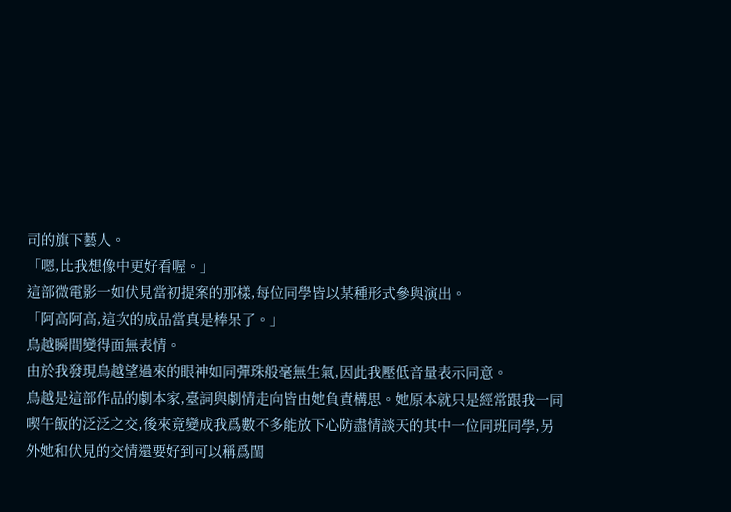司的旗下藝人。
「嗯,比我想像中更好看喔。」
這部微電影一如伏見當初提案的那樣,每位同學皆以某種形式參與演出。
「阿高阿高,這次的成品當真是棒呆了。」
鳥越瞬間變得面無表情。
由於我發現鳥越望過來的眼神如同彈珠般毫無生氣,因此我壓低音量表示同意。
鳥越是這部作品的劇本家,臺詞與劇情走向皆由她負責構思。她原本就只是經常跟我一同喫午飯的泛泛之交,後來竟變成我爲數不多能放下心防盡情談天的其中一位同班同學,另外她和伏見的交情還要好到可以稱爲閨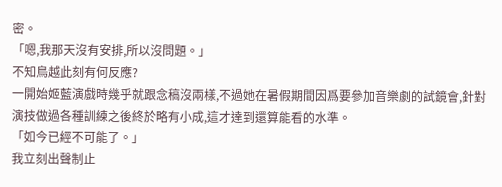密。
「嗯,我那天沒有安排,所以沒問題。」
不知鳥越此刻有何反應?
一開始姬藍演戲時幾乎就跟念稿沒兩樣,不過她在暑假期間因爲要參加音樂劇的試鏡會,針對演技做過各種訓練之後終於略有小成,這才達到還算能看的水準。
「如今已經不可能了。」
我立刻出聲制止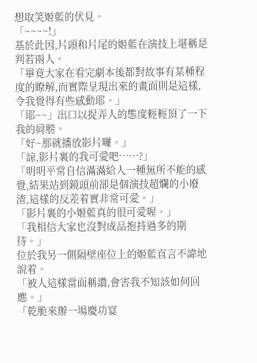想取笑姬藍的伏見。
「~~~~!」
基於此因,片頭和片尾的姬藍在演技上堪稱是判若兩人。
「畢竟大家在看完劇本後都對故事有某種程度的瞭解,而實際呈現出來的畫面則是這樣,令我覺得有些感動耶。」
「耶~~」出口以捉弄人的態度輕輕頂了一下我的肩膀。
「好~那就播放影片囉。」
「諒,影片裏的我可愛吧……?」
「明明平常自信滿滿給人一種無所不能的感覺,結果站到鏡頭前卻是個演技超爛的小廢渣,這樣的反差着實非常可愛。」
「影片裏的小姬藍真的很可愛喔。」
「我相信大家也沒對成品抱持過多的期待。」
位於我另一側隔壁座位上的姬藍直言不諱地說着。
「被人這樣當面稱讚,會害我不知該如何回應。」
「乾脆來辦一場慶功宴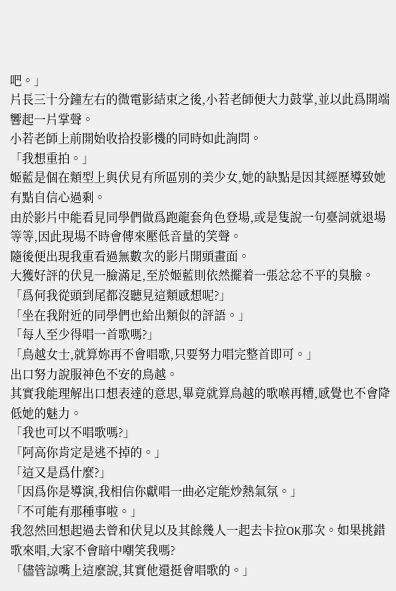吧。」
片長三十分鐘左右的微電影結束之後,小若老師便大力鼓掌,並以此爲開端響起一片掌聲。
小若老師上前開始收拾投影機的同時如此詢問。
「我想重拍。」
姬藍是個在類型上與伏見有所區別的美少女,她的缺點是因其經歷導致她有點自信心過剩。
由於影片中能看見同學們做爲跑龍套角色登場,或是隻說一句臺詞就退場等等,因此現場不時會傳來壓低音量的笑聲。
隨後便出現我重看過無數次的影片開頭畫面。
大獲好評的伏見一臉滿足,至於姬藍則依然擺着一張忿忿不平的臭臉。
「爲何我從頭到尾都沒聽見這類感想呢?」
「坐在我附近的同學們也給出類似的評語。」
「每人至少得唱一首歌嗎?」
「鳥越女士,就算妳再不會唱歌,只要努力唱完整首即可。」
出口努力說服神色不安的鳥越。
其實我能理解出口想表達的意思,畢竟就算鳥越的歌喉再糟,感覺也不會降低她的魅力。
「我也可以不唱歌嗎?」
「阿高你肯定是逃不掉的。」
「這又是爲什麼?」
「因爲你是導演,我相信你獻唱一曲必定能炒熱氣氛。」
「不可能有那種事啦。」
我忽然回想起過去曾和伏見以及其餘幾人一起去卡拉OK那次。如果挑錯歌來唱,大家不會暗中嘲笑我嗎?
「儘管諒嘴上這麼說,其實他還挺會唱歌的。」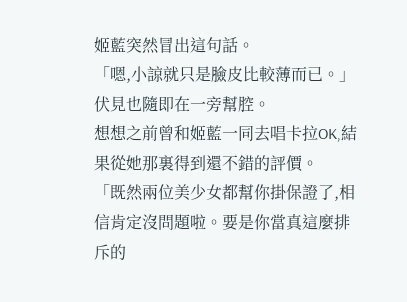姬藍突然冒出這句話。
「嗯,小諒就只是臉皮比較薄而已。」
伏見也隨即在一旁幫腔。
想想之前曾和姬藍一同去唱卡拉OK,結果從她那裏得到還不錯的評價。
「既然兩位美少女都幫你掛保證了,相信肯定沒問題啦。要是你當真這麼排斥的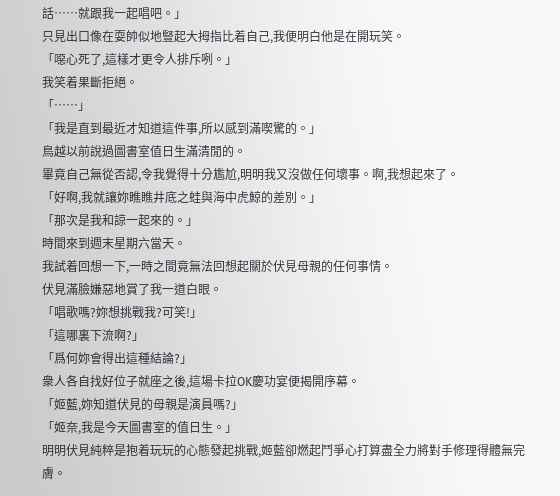話……就跟我一起唱吧。」
只見出口像在耍帥似地豎起大拇指比着自己,我便明白他是在開玩笑。
「噁心死了,這樣才更令人排斥咧。」
我笑着果斷拒絕。
「……」
「我是直到最近才知道這件事,所以感到滿喫驚的。」
鳥越以前說過圖書室值日生滿清閒的。
畢竟自己無從否認,令我覺得十分尷尬,明明我又沒做任何壞事。啊,我想起來了。
「好啊,我就讓妳瞧瞧井底之蛙與海中虎鯨的差別。」
「那次是我和諒一起來的。」
時間來到週末星期六當天。
我試着回想一下,一時之間竟無法回想起關於伏見母親的任何事情。
伏見滿臉嫌惡地賞了我一道白眼。
「唱歌嗎?妳想挑戰我?可笑!」
「這哪裏下流啊?」
「爲何妳會得出這種結論?」
衆人各自找好位子就座之後,這場卡拉OK慶功宴便揭開序幕。
「姬藍,妳知道伏見的母親是演員嗎?」
「姬奈,我是今天圖書室的值日生。」
明明伏見純粹是抱着玩玩的心態發起挑戰,姬藍卻燃起鬥爭心打算盡全力將對手修理得體無完膚。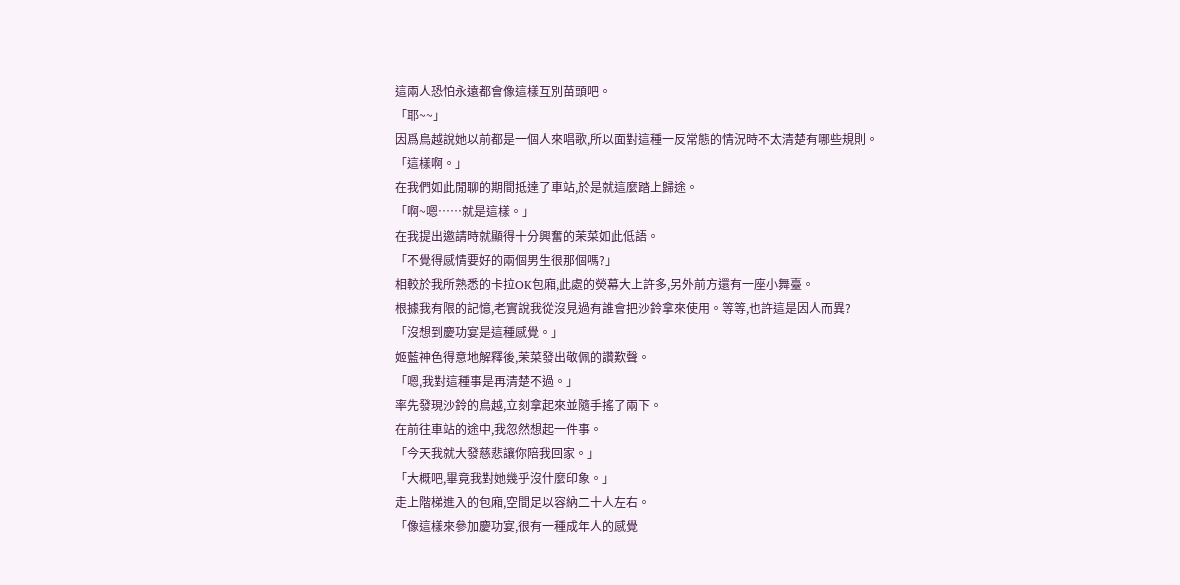這兩人恐怕永遠都會像這樣互別苗頭吧。
「耶~~」
因爲鳥越說她以前都是一個人來唱歌,所以面對這種一反常態的情況時不太清楚有哪些規則。
「這樣啊。」
在我們如此閒聊的期間抵達了車站,於是就這麼踏上歸途。
「啊~嗯……就是這樣。」
在我提出邀請時就顯得十分興奮的茉菜如此低語。
「不覺得感情要好的兩個男生很那個嗎?」
相較於我所熟悉的卡拉OK包廂,此處的熒幕大上許多,另外前方還有一座小舞臺。
根據我有限的記憶,老實說我從沒見過有誰會把沙鈴拿來使用。等等,也許這是因人而異?
「沒想到慶功宴是這種感覺。」
姬藍神色得意地解釋後,茉菜發出敬佩的讚歎聲。
「嗯,我對這種事是再清楚不過。」
率先發現沙鈴的鳥越,立刻拿起來並隨手搖了兩下。
在前往車站的途中,我忽然想起一件事。
「今天我就大發慈悲讓你陪我回家。」
「大概吧,畢竟我對她幾乎沒什麼印象。」
走上階梯進入的包廂,空間足以容納二十人左右。
「像這樣來參加慶功宴,很有一種成年人的感覺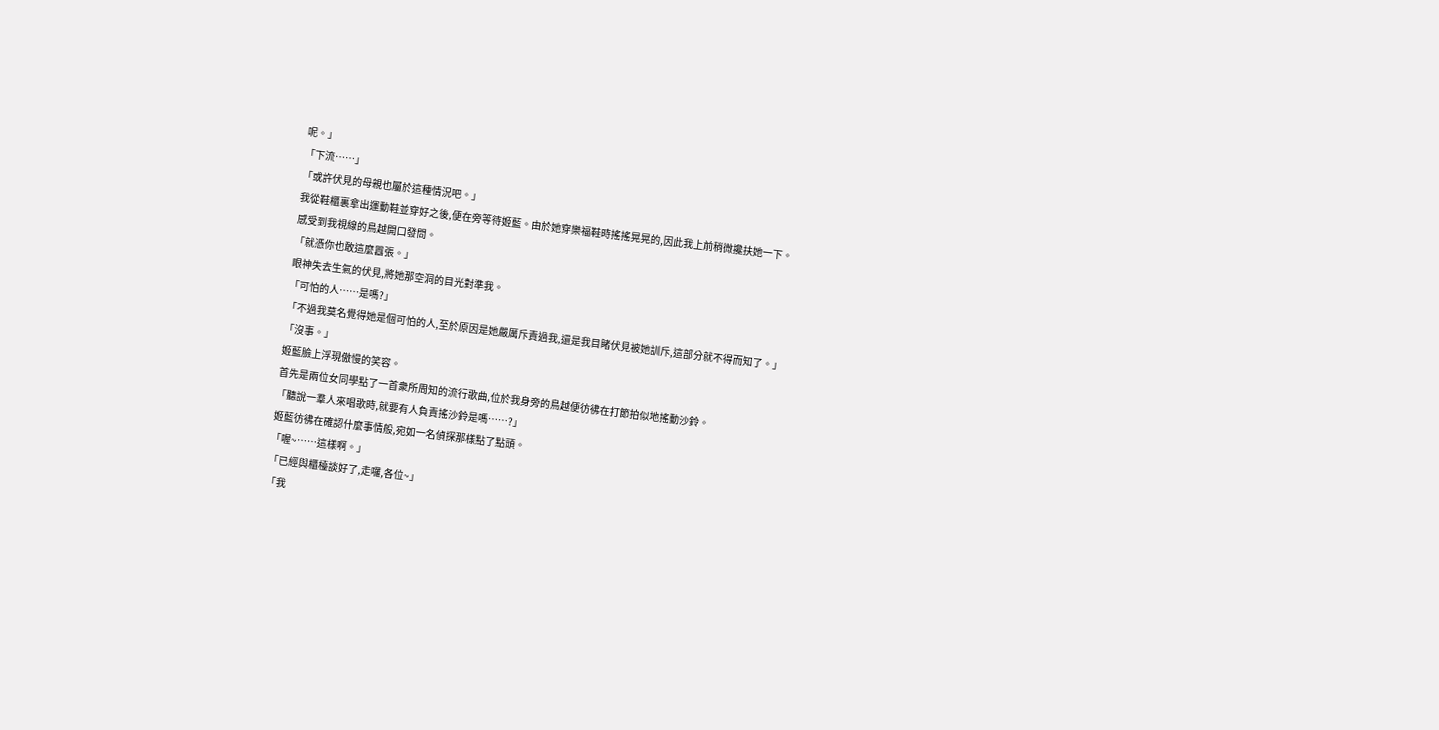呢。」
「下流……」
「或許伏見的母親也屬於這種情況吧。」
我從鞋櫃裏拿出運動鞋並穿好之後,便在旁等待姬藍。由於她穿樂福鞋時搖搖晃晃的,因此我上前稍微攙扶她一下。
感受到我視線的鳥越開口發問。
「就憑你也敢這麼囂張。」
眼神失去生氣的伏見,將她那空洞的目光對準我。
「可怕的人……是嗎?」
「不過我莫名覺得她是個可怕的人,至於原因是她嚴厲斥責過我,還是我目睹伏見被她訓斥,這部分就不得而知了。」
「沒事。」
姬藍臉上浮現傲慢的笑容。
首先是兩位女同學點了一首衆所周知的流行歌曲,位於我身旁的鳥越便彷彿在打節拍似地搖動沙鈴。
「聽說一羣人來唱歌時,就要有人負責搖沙鈴是嗎……?」
姬藍彷彿在確認什麼事情般,宛如一名偵探那樣點了點頭。
「喔~……這樣啊。」
「已經與櫃檯談好了,走囉,各位~」
「我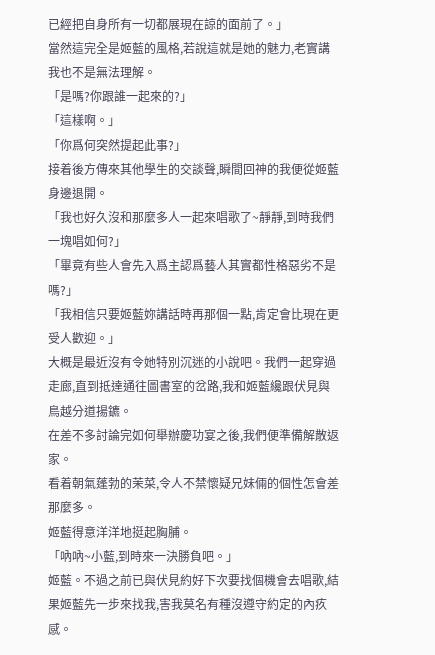已經把自身所有一切都展現在諒的面前了。」
當然這完全是姬藍的風格,若說這就是她的魅力,老實講我也不是無法理解。
「是嗎?你跟誰一起來的?」
「這樣啊。」
「你爲何突然提起此事?」
接着後方傳來其他學生的交談聲,瞬間回神的我便從姬藍身邊退開。
「我也好久沒和那麼多人一起來唱歌了~靜靜,到時我們一塊唱如何?」
「畢竟有些人會先入爲主認爲藝人其實都性格惡劣不是嗎?」
「我相信只要姬藍妳講話時再那個一點,肯定會比現在更受人歡迎。」
大概是最近沒有令她特別沉迷的小說吧。我們一起穿過走廊,直到抵達通往圖書室的岔路,我和姬藍纔跟伏見與鳥越分道揚鑣。
在差不多討論完如何舉辦慶功宴之後,我們便準備解散返家。
看着朝氣蓬勃的茉菜,令人不禁懷疑兄妹倆的個性怎會差那麼多。
姬藍得意洋洋地挺起胸脯。
「吶吶~小藍,到時來一決勝負吧。」
姬藍。不過之前已與伏見約好下次要找個機會去唱歌,結果姬藍先一步來找我,害我莫名有種沒遵守約定的內疚感。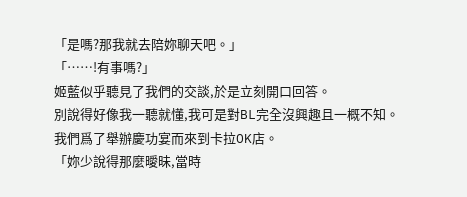「是嗎?那我就去陪妳聊天吧。」
「……!有事嗎?」
姬藍似乎聽見了我們的交談,於是立刻開口回答。
別說得好像我一聽就懂,我可是對BL完全沒興趣且一概不知。
我們爲了舉辦慶功宴而來到卡拉OK店。
「妳少說得那麼曖昧,當時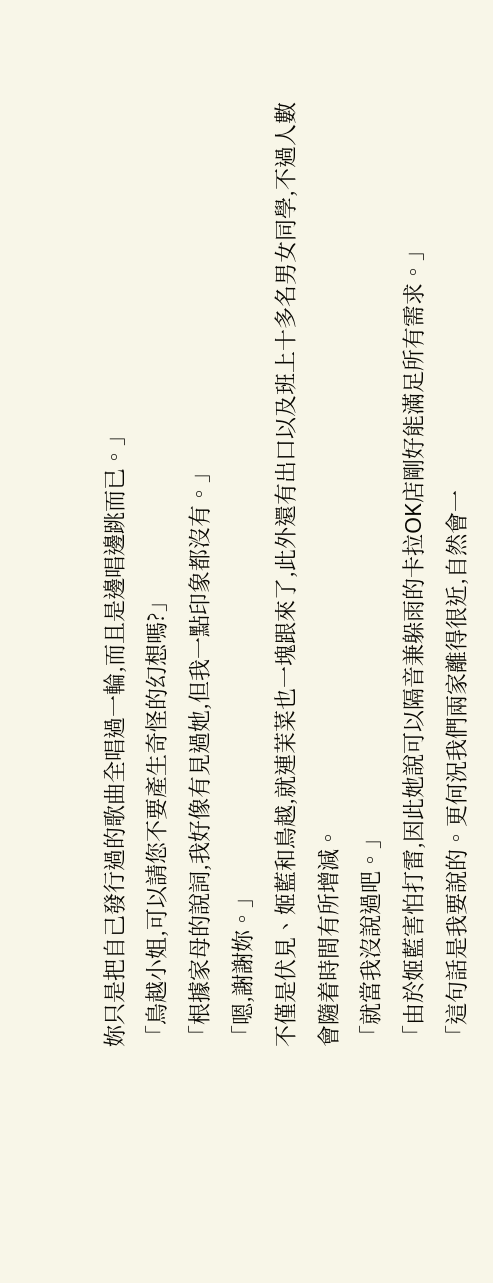妳只是把自己發行過的歌曲全唱過一輪,而且是邊唱邊跳而已。」
「鳥越小姐,可以請您不要產生奇怪的幻想嗎?」
「根據家母的說詞,我好像有見過她,但我一點印象都沒有。」
「嗯,謝謝妳。」
不僅是伏見、姬藍和鳥越,就連茉菜也一塊跟來了,此外還有出口以及班上十多名男女同學,不過人數會隨着時間有所增減。
「就當我沒說過吧。」
「由於姬藍害怕打雷,因此她說可以隔音兼躲雨的卡拉OK店剛好能滿足所有需求。」
「這句話是我要說的。更何況我們兩家離得很近,自然會一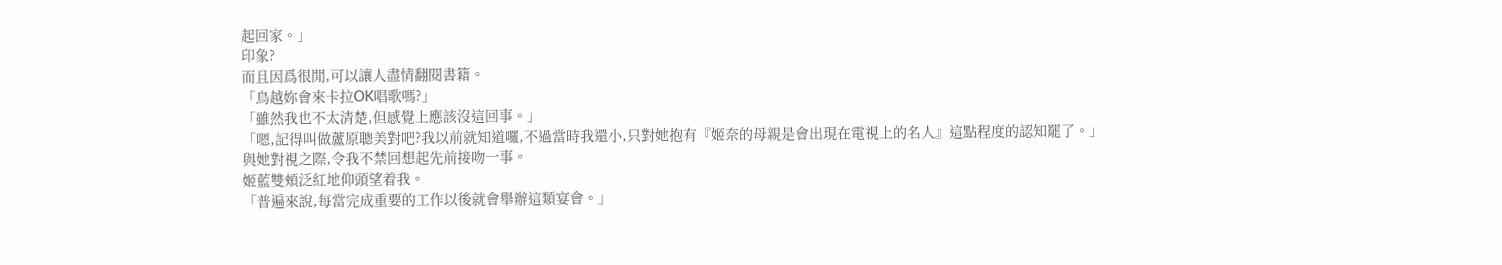起回家。」
印象?
而且因爲很閒,可以讓人盡情翻閱書籍。
「鳥越妳會來卡拉OK唱歌嗎?」
「雖然我也不太清楚,但感覺上應該沒這回事。」
「嗯,記得叫做蘆原聰美對吧?我以前就知道囉,不過當時我還小,只對她抱有『姬奈的母親是會出現在電視上的名人』這點程度的認知罷了。」
與她對視之際,令我不禁回想起先前接吻一事。
姬藍雙頰泛紅地仰頭望着我。
「普遍來說,每當完成重要的工作以後就會舉辦這類宴會。」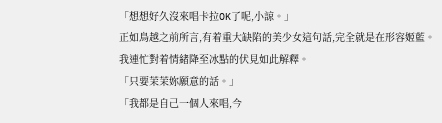「想想好久沒來唱卡拉OK了呢,小諒。」
正如鳥越之前所言,有着重大缺陷的美少女這句話,完全就是在形容姬藍。
我連忙對着情緒降至冰點的伏見如此解釋。
「只要茉茉妳願意的話。」
「我都是自己一個人來唱,今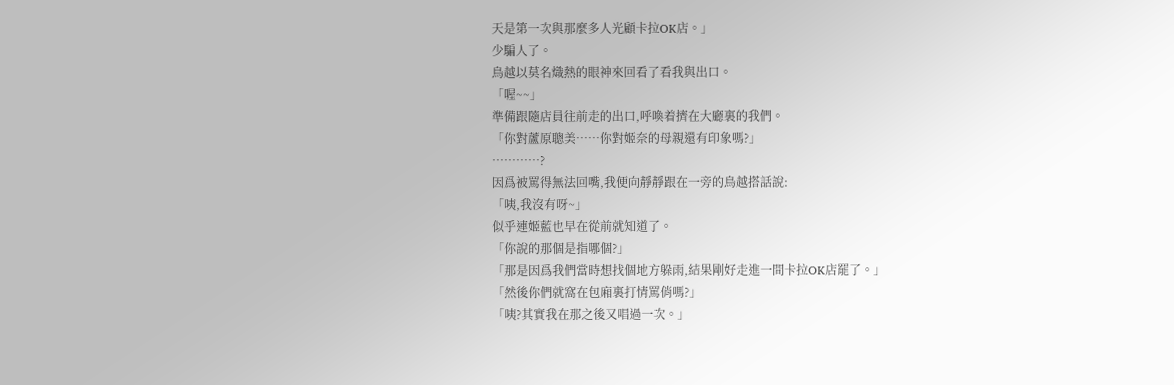天是第一次與那麼多人光顧卡拉OK店。」
少騙人了。
鳥越以莫名熾熱的眼神來回看了看我與出口。
「喔~~」
準備跟隨店員往前走的出口,呼喚着擠在大廳裏的我們。
「你對蘆原聰美……你對姬奈的母親還有印象嗎?」
…………?
因爲被罵得無法回嘴,我便向靜靜跟在一旁的鳥越搭話說:
「咦,我沒有呀~」
似乎連姬藍也早在從前就知道了。
「你說的那個是指哪個?」
「那是因爲我們當時想找個地方躲雨,結果剛好走進一間卡拉OK店罷了。」
「然後你們就窩在包廂裏打情罵俏嗎?」
「咦?其實我在那之後又唱過一次。」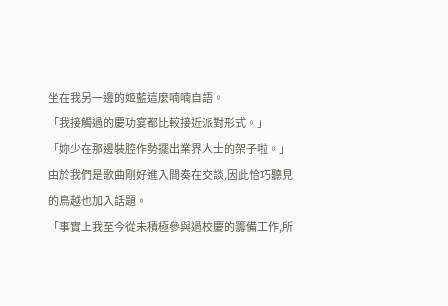坐在我另一邊的姬藍這麼喃喃自語。
「我接觸過的慶功宴都比較接近派對形式。」
「妳少在那邊裝腔作勢擺出業界人士的架子啦。」
由於我們是歌曲剛好進入間奏在交談,因此恰巧聽見的鳥越也加入話題。
「事實上我至今從未積極參與過校慶的籌備工作,所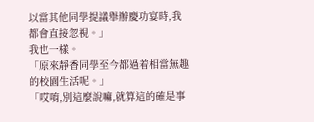以當其他同學提議舉辦慶功宴時,我都會直接忽視。」
我也一樣。
「原來靜香同學至今都過着相當無趣的校園生活呢。」
「哎唷,別這麼說嘛,就算這的確是事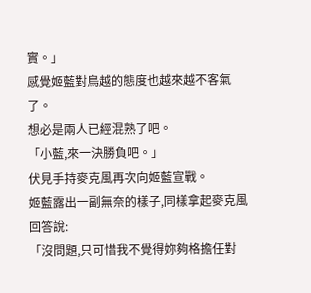實。」
感覺姬藍對鳥越的態度也越來越不客氣了。
想必是兩人已經混熟了吧。
「小藍,來一決勝負吧。」
伏見手持麥克風再次向姬藍宣戰。
姬藍露出一副無奈的樣子,同樣拿起麥克風回答說:
「沒問題,只可惜我不覺得妳夠格擔任對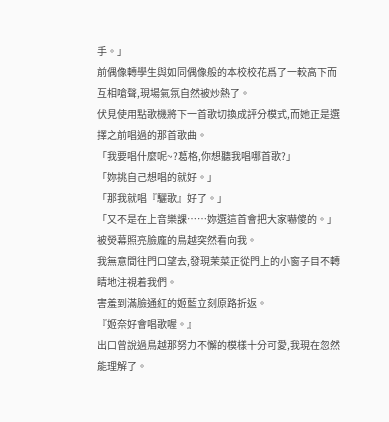手。」
前偶像轉學生與如同偶像般的本校校花爲了一較高下而互相嗆聲,現場氣氛自然被炒熱了。
伏見使用點歌機將下一首歌切換成評分模式,而她正是選擇之前唱過的那首歌曲。
「我要唱什麼呢~?葛格,你想聽我唱哪首歌?」
「妳挑自己想唱的就好。」
「那我就唱『驪歌』好了。」
「又不是在上音樂課……妳選這首會把大家嚇傻的。」
被熒幕照亮臉龐的鳥越突然看向我。
我無意間往門口望去,發現茉菜正從門上的小窗子目不轉睛地注視着我們。
害羞到滿臉通紅的姬藍立刻原路折返。
『姬奈好會唱歌喔。』
出口曾說過鳥越那努力不懈的模樣十分可愛,我現在忽然能理解了。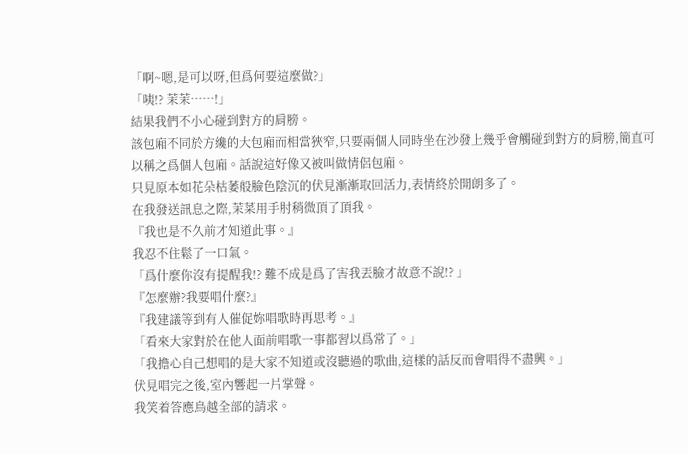「啊~嗯,是可以呀,但爲何要這麼做?」
「咦!? 茉茉……!」
結果我們不小心碰到對方的肩膀。
該包廂不同於方纔的大包廂而相當狹窄,只要兩個人同時坐在沙發上幾乎會觸碰到對方的肩膀,簡直可以稱之爲個人包廂。話說這好像又被叫做情侶包廂。
只見原本如花朵枯萎般臉色陰沉的伏見漸漸取回活力,表情終於開朗多了。
在我發送訊息之際,茉菜用手肘稍微頂了頂我。
『我也是不久前才知道此事。』
我忍不住鬆了一口氣。
「爲什麼你沒有提醒我!? 難不成是爲了害我丟臉才故意不說!? 」
『怎麼辦?我要唱什麼?』
『我建議等到有人催促妳唱歌時再思考。』
「看來大家對於在他人面前唱歌一事都習以爲常了。」
「我擔心自己想唱的是大家不知道或沒聽過的歌曲,這樣的話反而會唱得不盡興。」
伏見唱完之後,室內響起一片掌聲。
我笑着答應鳥越全部的請求。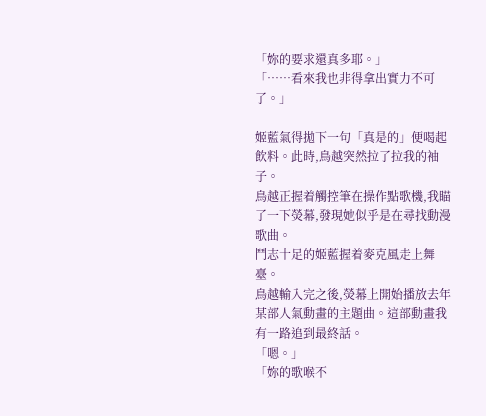「妳的要求還真多耶。」
「……看來我也非得拿出實力不可了。」

姬藍氣得拋下一句「真是的」便喝起飲料。此時,鳥越突然拉了拉我的袖子。
鳥越正握着觸控筆在操作點歌機,我瞄了一下熒幕,發現她似乎是在尋找動漫歌曲。
鬥志十足的姬藍握着麥克風走上舞臺。
鳥越輸入完之後,熒幕上開始播放去年某部人氣動畫的主題曲。這部動畫我有一路追到最終話。
「嗯。」
「妳的歌喉不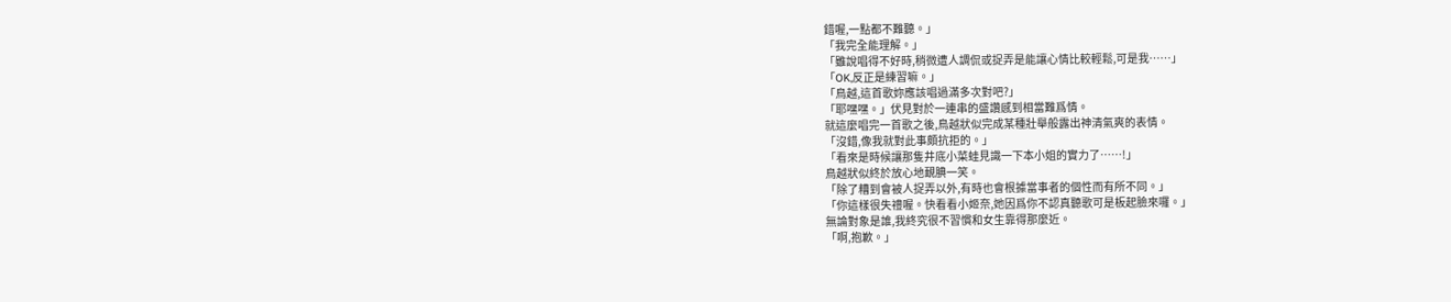錯喔,一點都不難聽。」
「我完全能理解。」
「雖說唱得不好時,稍微遭人調侃或捉弄是能讓心情比較輕鬆,可是我……」
「OK,反正是練習嘛。」
「鳥越,這首歌妳應該唱過滿多次對吧?」
「耶嘿嘿。」伏見對於一連串的盛讚感到相當難爲情。
就這麼唱完一首歌之後,鳥越狀似完成某種壯舉般露出神清氣爽的表情。
「沒錯,像我就對此事頗抗拒的。」
「看來是時候讓那隻井底小菜蛙見識一下本小姐的實力了……!」
鳥越狀似終於放心地靦腆一笑。
「除了糟到會被人捉弄以外,有時也會根據當事者的個性而有所不同。」
「你這樣很失禮喔。快看看小姬奈,她因爲你不認真聽歌可是板起臉來囉。」
無論對象是誰,我終究很不習慣和女生靠得那麼近。
「啊,抱歉。」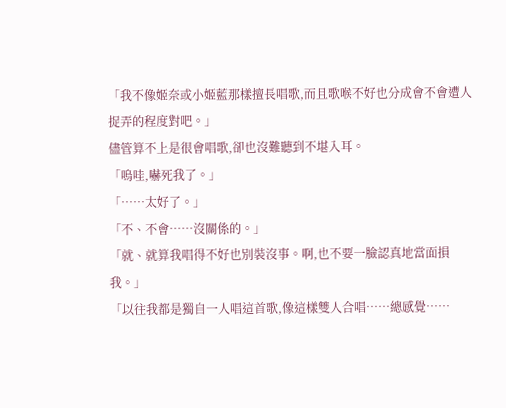「我不像姬奈或小姬藍那樣擅長唱歌,而且歌喉不好也分成會不會遭人捉弄的程度對吧。」
儘管算不上是很會唱歌,卻也沒難聽到不堪入耳。
「嗚哇,嚇死我了。」
「……太好了。」
「不、不會……沒關係的。」
「就、就算我唱得不好也別裝沒事。啊,也不要一臉認真地當面損我。」
「以往我都是獨自一人唱這首歌,像這樣雙人合唱……總感覺……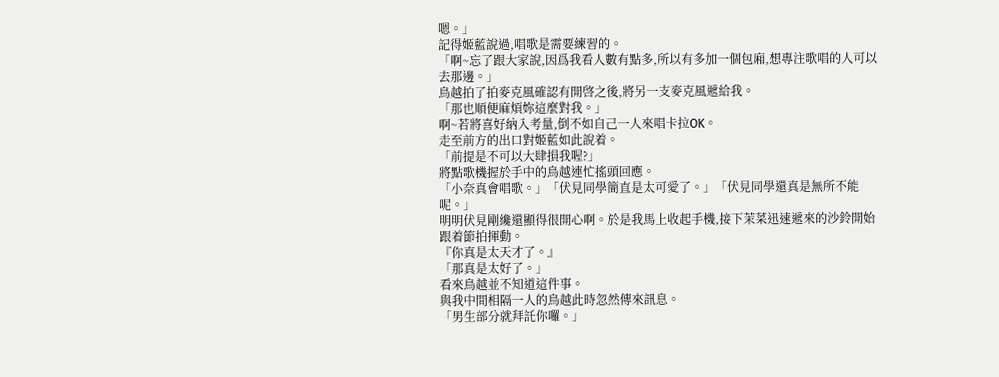嗯。」
記得姬藍說過,唱歌是需要練習的。
「啊~忘了跟大家說,因爲我看人數有點多,所以有多加一個包廂,想專注歌唱的人可以去那邊。」
鳥越拍了拍麥克風確認有開啓之後,將另一支麥克風遞給我。
「那也順便麻煩妳這麼對我。」
啊~若將喜好納入考量,倒不如自己一人來唱卡拉OK。
走至前方的出口對姬藍如此說着。
「前提是不可以大肆損我喔?」
將點歌機握於手中的鳥越連忙搖頭回應。
「小奈真會唱歌。」「伏見同學簡直是太可愛了。」「伏見同學還真是無所不能呢。」
明明伏見剛纔還顯得很開心啊。於是我馬上收起手機,接下茉菜迅速遞來的沙鈴開始跟着節拍揮動。
『你真是太天才了。』
「那真是太好了。」
看來鳥越並不知道這件事。
與我中間相隔一人的鳥越此時忽然傳來訊息。
「男生部分就拜託你囉。」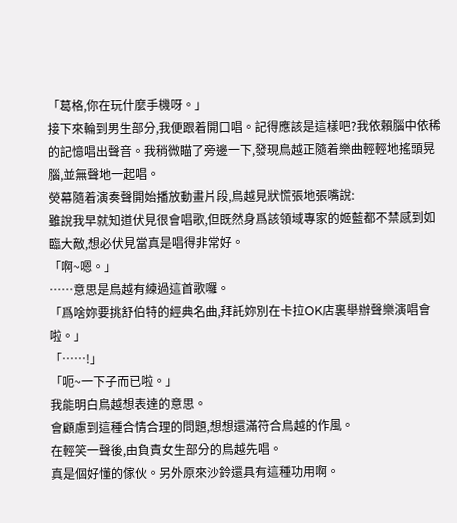「葛格,你在玩什麼手機呀。」
接下來輪到男生部分,我便跟着開口唱。記得應該是這樣吧?我依賴腦中依稀的記憶唱出聲音。我稍微瞄了旁邊一下,發現鳥越正隨着樂曲輕輕地搖頭晃腦,並無聲地一起唱。
熒幕隨着演奏聲開始播放動畫片段,鳥越見狀慌張地張嘴說:
雖說我早就知道伏見很會唱歌,但既然身爲該領域專家的姬藍都不禁感到如臨大敵,想必伏見當真是唱得非常好。
「啊~嗯。」
……意思是鳥越有練過這首歌囉。
「爲啥妳要挑舒伯特的經典名曲,拜託妳別在卡拉OK店裏舉辦聲樂演唱會啦。」
「……!」
「呃~一下子而已啦。」
我能明白鳥越想表達的意思。
會顧慮到這種合情合理的問題,想想還滿符合鳥越的作風。
在輕笑一聲後,由負責女生部分的鳥越先唱。
真是個好懂的傢伙。另外原來沙鈴還具有這種功用啊。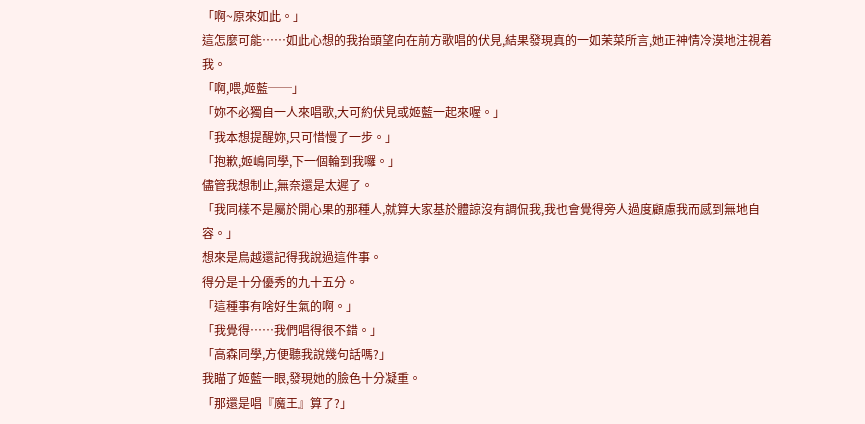「啊~原來如此。」
這怎麼可能……如此心想的我抬頭望向在前方歌唱的伏見,結果發現真的一如茉菜所言,她正神情冷漠地注視着我。
「啊,喂,姬藍──」
「妳不必獨自一人來唱歌,大可約伏見或姬藍一起來喔。」
「我本想提醒妳,只可惜慢了一步。」
「抱歉,姬嶋同學,下一個輪到我囉。」
儘管我想制止,無奈還是太遲了。
「我同樣不是屬於開心果的那種人,就算大家基於體諒沒有調侃我,我也會覺得旁人過度顧慮我而感到無地自容。」
想來是鳥越還記得我說過這件事。
得分是十分優秀的九十五分。
「這種事有啥好生氣的啊。」
「我覺得……我們唱得很不錯。」
「高森同學,方便聽我說幾句話嗎?」
我瞄了姬藍一眼,發現她的臉色十分凝重。
「那還是唱『魔王』算了?」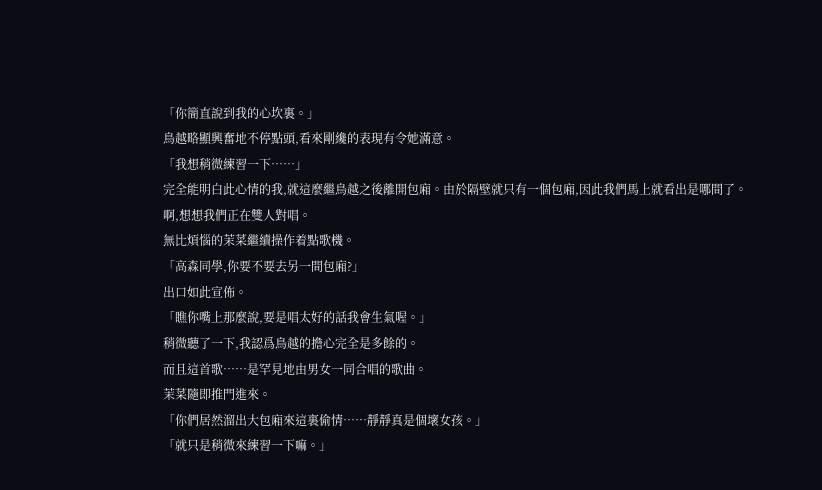「你簡直說到我的心坎裏。」
鳥越略顯興奮地不停點頭,看來剛纔的表現有令她滿意。
「我想稍微練習一下……」
完全能明白此心情的我,就這麼繼鳥越之後離開包廂。由於隔壁就只有一個包廂,因此我們馬上就看出是哪間了。
啊,想想我們正在雙人對唱。
無比煩惱的茉菜繼續操作着點歌機。
「高森同學,你要不要去另一間包廂?」
出口如此宣佈。
「瞧你嘴上那麼說,要是唱太好的話我會生氣喔。」
稍微聽了一下,我認爲鳥越的擔心完全是多餘的。
而且這首歌……是罕見地由男女一同合唱的歌曲。
茉菜隨即推門進來。
「你們居然溜出大包廂來這裏偷情……靜靜真是個壞女孩。」
「就只是稍微來練習一下嘛。」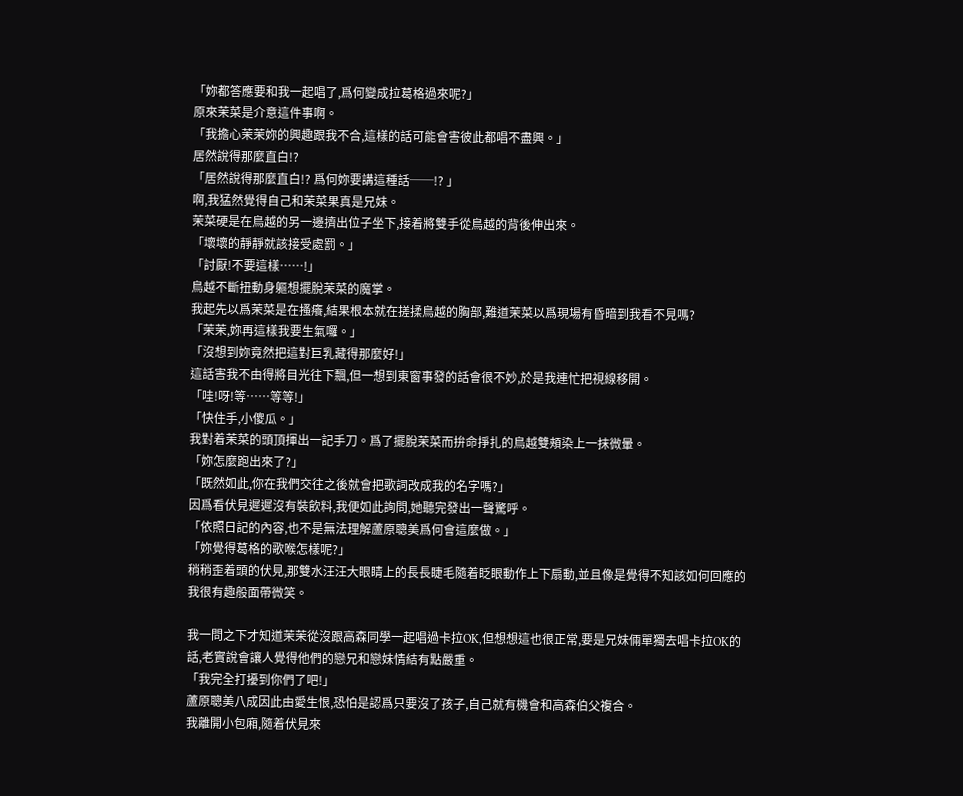「妳都答應要和我一起唱了,爲何變成拉葛格過來呢?」
原來茉菜是介意這件事啊。
「我擔心茉茉妳的興趣跟我不合,這樣的話可能會害彼此都唱不盡興。」
居然說得那麼直白!?
「居然說得那麼直白!? 爲何妳要講這種話──!? 」
啊,我猛然覺得自己和茉菜果真是兄妹。
茉菜硬是在鳥越的另一邊擠出位子坐下,接着將雙手從鳥越的背後伸出來。
「壞壞的靜靜就該接受處罰。」
「討厭!不要這樣……!」
鳥越不斷扭動身軀想擺脫茉菜的魔掌。
我起先以爲茉菜是在搔癢,結果根本就在搓揉鳥越的胸部,難道茉菜以爲現場有昏暗到我看不見嗎?
「茉茉,妳再這樣我要生氣囉。」
「沒想到妳竟然把這對巨乳藏得那麼好!」
這話害我不由得將目光往下飄,但一想到東窗事發的話會很不妙,於是我連忙把視線移開。
「哇!呀!等……等等!」
「快住手,小傻瓜。」
我對着茉菜的頭頂揮出一記手刀。爲了擺脫茉菜而拚命掙扎的鳥越雙頰染上一抹微暈。
「妳怎麼跑出來了?」
「既然如此,你在我們交往之後就會把歌詞改成我的名字嗎?」
因爲看伏見遲遲沒有裝飲料,我便如此詢問,她聽完發出一聲驚呼。
「依照日記的內容,也不是無法理解蘆原聰美爲何會這麼做。」
「妳覺得葛格的歌喉怎樣呢?」
稍稍歪着頭的伏見,那雙水汪汪大眼睛上的長長睫毛隨着眨眼動作上下扇動,並且像是覺得不知該如何回應的我很有趣般面帶微笑。

我一問之下才知道茉茉從沒跟高森同學一起唱過卡拉OK,但想想這也很正常,要是兄妹倆單獨去唱卡拉OK的話,老實說會讓人覺得他們的戀兄和戀妹情結有點嚴重。
「我完全打擾到你們了吧!」
蘆原聰美八成因此由愛生恨,恐怕是認爲只要沒了孩子,自己就有機會和高森伯父複合。
我離開小包廂,隨着伏見來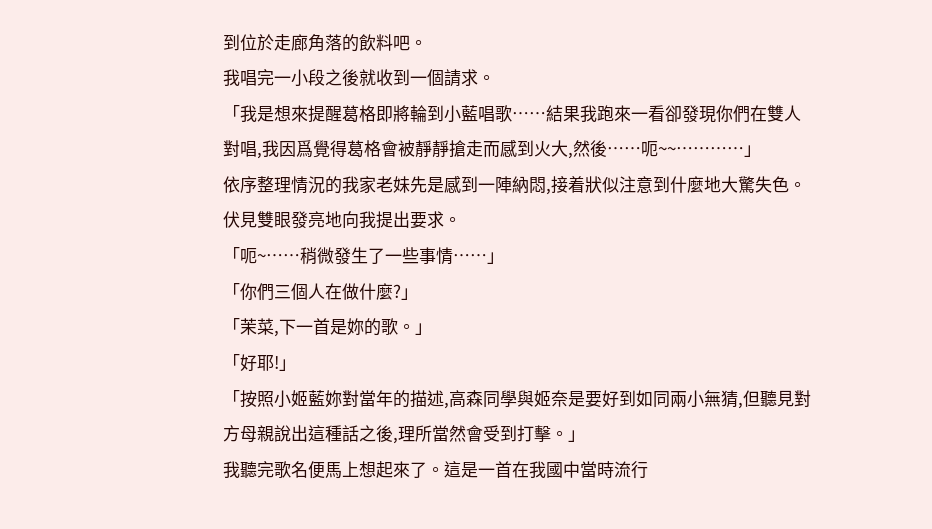到位於走廊角落的飲料吧。
我唱完一小段之後就收到一個請求。
「我是想來提醒葛格即將輪到小藍唱歌……結果我跑來一看卻發現你們在雙人對唱,我因爲覺得葛格會被靜靜搶走而感到火大,然後……呃~~…………」
依序整理情況的我家老妹先是感到一陣納悶,接着狀似注意到什麼地大驚失色。
伏見雙眼發亮地向我提出要求。
「呃~……稍微發生了一些事情……」
「你們三個人在做什麼?」
「茉菜,下一首是妳的歌。」
「好耶!」
「按照小姬藍妳對當年的描述,高森同學與姬奈是要好到如同兩小無猜,但聽見對方母親說出這種話之後,理所當然會受到打擊。」
我聽完歌名便馬上想起來了。這是一首在我國中當時流行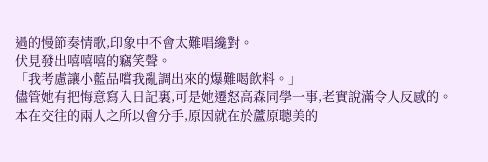過的慢節奏情歌,印象中不會太難唱纔對。
伏見發出嘻嘻嘻的竊笑聲。
「我考慮讓小藍品嚐我亂調出來的爆難喝飲料。」
儘管她有把悔意寫入日記裏,可是她遷怒高森同學一事,老實說滿令人反感的。
本在交往的兩人之所以會分手,原因就在於蘆原聰美的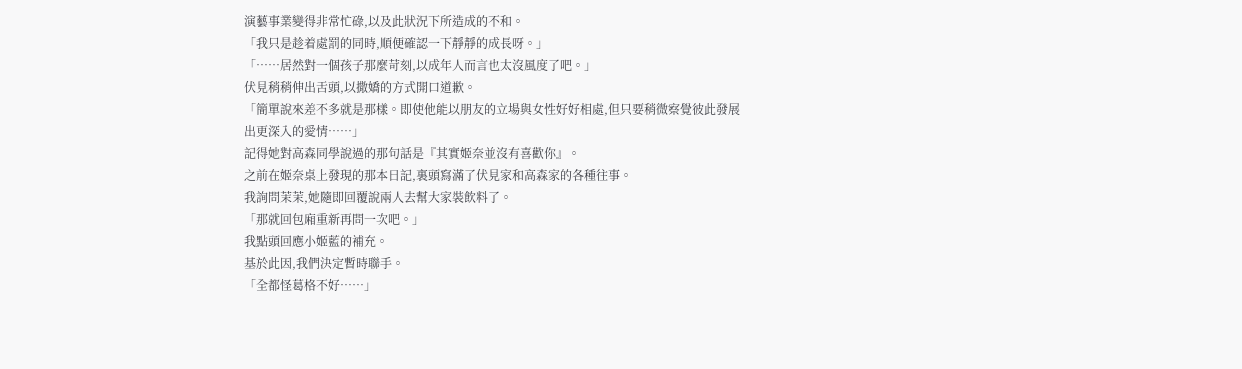演藝事業變得非常忙碌,以及此狀況下所造成的不和。
「我只是趁着處罰的同時,順便確認一下靜靜的成長呀。」
「……居然對一個孩子那麼苛刻,以成年人而言也太沒風度了吧。」
伏見稍稍伸出舌頭,以撒嬌的方式開口道歉。
「簡單說來差不多就是那樣。即使他能以朋友的立場與女性好好相處,但只要稍微察覺彼此發展出更深入的愛情……」
記得她對高森同學說過的那句話是『其實姬奈並沒有喜歡你』。
之前在姬奈桌上發現的那本日記,裏頭寫滿了伏見家和高森家的各種往事。
我詢問茉茉,她隨即回覆說兩人去幫大家裝飲料了。
「那就回包廂重新再問一次吧。」
我點頭回應小姬藍的補充。
基於此因,我們決定暫時聯手。
「全都怪葛格不好……」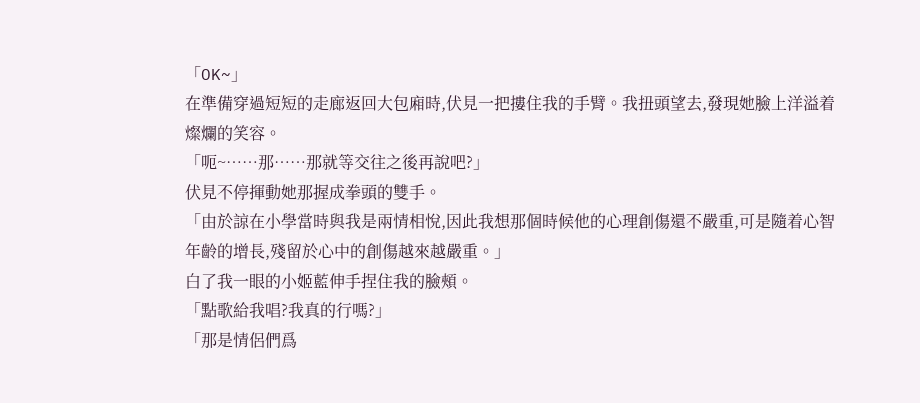「OK~」
在準備穿過短短的走廊返回大包廂時,伏見一把摟住我的手臂。我扭頭望去,發現她臉上洋溢着燦爛的笑容。
「呃~……那……那就等交往之後再說吧?」
伏見不停揮動她那握成拳頭的雙手。
「由於諒在小學當時與我是兩情相悅,因此我想那個時候他的心理創傷還不嚴重,可是隨着心智年齡的增長,殘留於心中的創傷越來越嚴重。」
白了我一眼的小姬藍伸手捏住我的臉頰。
「點歌給我唱?我真的行嗎?」
「那是情侶們爲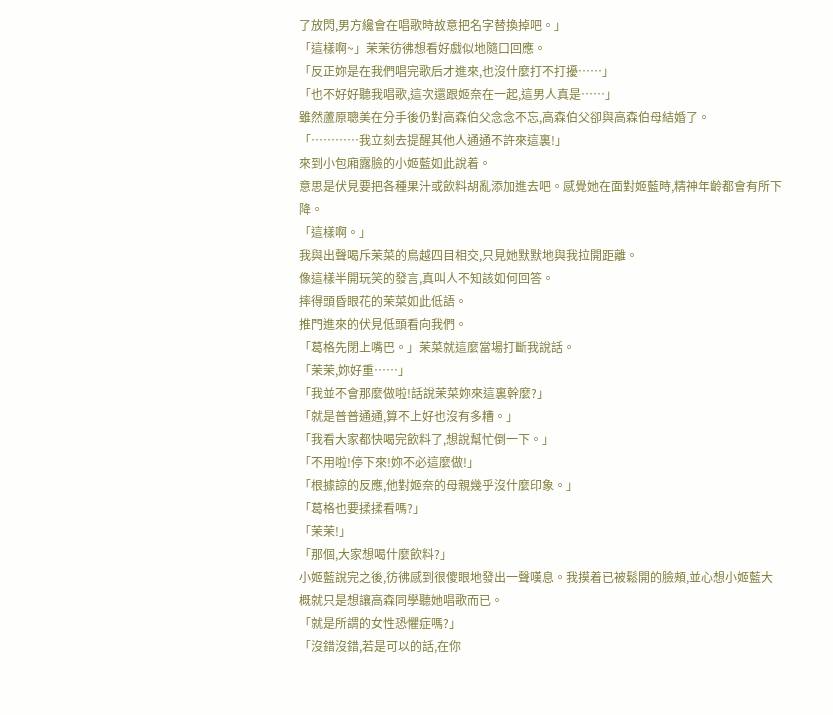了放閃,男方纔會在唱歌時故意把名字替換掉吧。」
「這樣啊~」茉茉彷彿想看好戲似地隨口回應。
「反正妳是在我們唱完歌后才進來,也沒什麼打不打擾……」
「也不好好聽我唱歌,這次還跟姬奈在一起,這男人真是……」
雖然蘆原聰美在分手後仍對高森伯父念念不忘,高森伯父卻與高森伯母結婚了。
「…………我立刻去提醒其他人通通不許來這裏!」
來到小包廂露臉的小姬藍如此說着。
意思是伏見要把各種果汁或飲料胡亂添加進去吧。感覺她在面對姬藍時,精神年齡都會有所下降。
「這樣啊。」
我與出聲喝斥茉菜的鳥越四目相交,只見她默默地與我拉開距離。
像這樣半開玩笑的發言,真叫人不知該如何回答。
摔得頭昏眼花的茉菜如此低語。
推門進來的伏見低頭看向我們。
「葛格先閉上嘴巴。」茉菜就這麼當場打斷我說話。
「茉茉,妳好重……」
「我並不會那麼做啦!話說茉菜妳來這裏幹麼?」
「就是普普通通,算不上好也沒有多糟。」
「我看大家都快喝完飲料了,想說幫忙倒一下。」
「不用啦!停下來!妳不必這麼做!」
「根據諒的反應,他對姬奈的母親幾乎沒什麼印象。」
「葛格也要揉揉看嗎?」
「茉茉!」
「那個,大家想喝什麼飲料?」
小姬藍說完之後,彷彿感到很傻眼地發出一聲嘆息。我摸着已被鬆開的臉頰,並心想小姬藍大概就只是想讓高森同學聽她唱歌而已。
「就是所謂的女性恐懼症嗎?」
「沒錯沒錯,若是可以的話,在你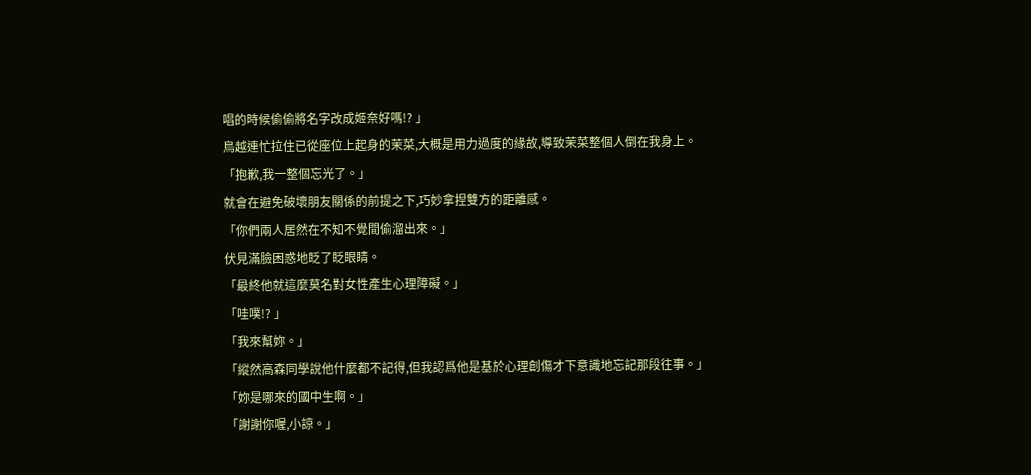唱的時候偷偷將名字改成姬奈好嗎!? 」
鳥越連忙拉住已從座位上起身的茉菜,大概是用力過度的緣故,導致茉菜整個人倒在我身上。
「抱歉,我一整個忘光了。」
就會在避免破壞朋友關係的前提之下,巧妙拿捏雙方的距離感。
「你們兩人居然在不知不覺間偷溜出來。」
伏見滿臉困惑地眨了眨眼睛。
「最終他就這麼莫名對女性產生心理障礙。」
「哇噗!? 」
「我來幫妳。」
「縱然高森同學說他什麼都不記得,但我認爲他是基於心理創傷才下意識地忘記那段往事。」
「妳是哪來的國中生啊。」
「謝謝你喔,小諒。」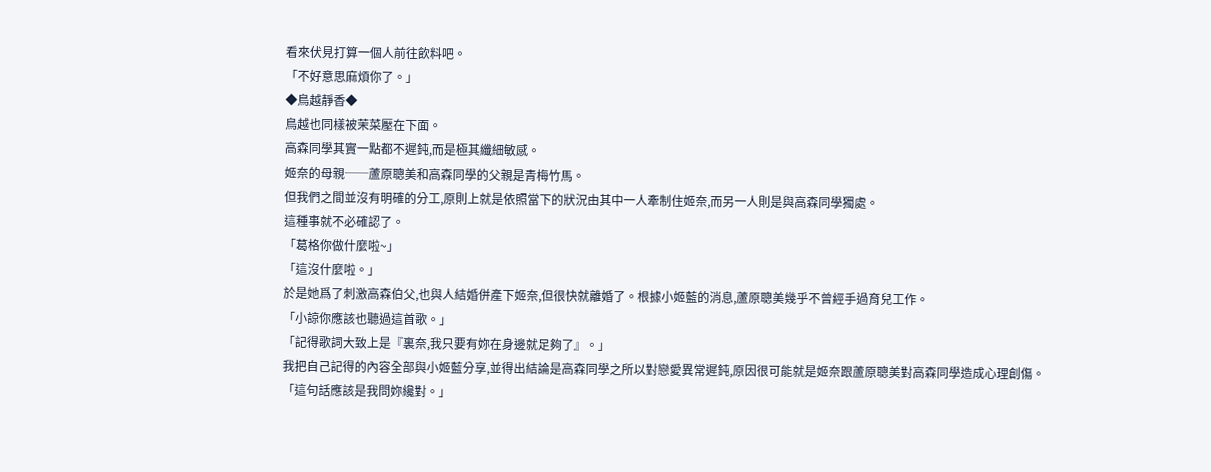看來伏見打算一個人前往飲料吧。
「不好意思麻煩你了。」
◆鳥越靜香◆
鳥越也同樣被茉菜壓在下面。
高森同學其實一點都不遲鈍,而是極其纖細敏感。
姬奈的母親──蘆原聰美和高森同學的父親是青梅竹馬。
但我們之間並沒有明確的分工,原則上就是依照當下的狀況由其中一人牽制住姬奈,而另一人則是與高森同學獨處。
這種事就不必確認了。
「葛格你做什麼啦~」
「這沒什麼啦。」
於是她爲了刺激高森伯父,也與人結婚併產下姬奈,但很快就離婚了。根據小姬藍的消息,蘆原聰美幾乎不曾經手過育兒工作。
「小諒你應該也聽過這首歌。」
「記得歌詞大致上是『裏奈,我只要有妳在身邊就足夠了』。」
我把自己記得的內容全部與小姬藍分享,並得出結論是高森同學之所以對戀愛異常遲鈍,原因很可能就是姬奈跟蘆原聰美對高森同學造成心理創傷。
「這句話應該是我問妳纔對。」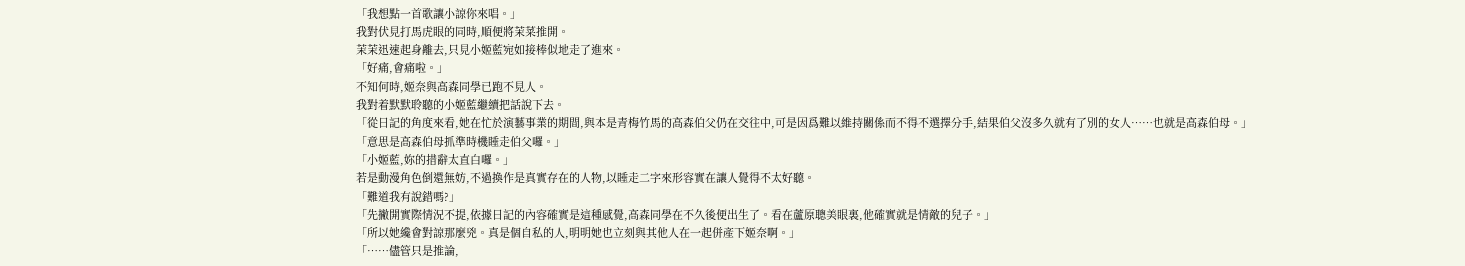「我想點一首歌讓小諒你來唱。」
我對伏見打馬虎眼的同時,順便將茉菜推開。
茉茉迅速起身離去,只見小姬藍宛如接棒似地走了進來。
「好痛,會痛啦。」
不知何時,姬奈與高森同學已跑不見人。
我對着默默聆聽的小姬藍繼續把話說下去。
「從日記的角度來看,她在忙於演藝事業的期間,與本是青梅竹馬的高森伯父仍在交往中,可是因爲難以維持關係而不得不選擇分手,結果伯父沒多久就有了別的女人……也就是高森伯母。」
「意思是高森伯母抓準時機睡走伯父囉。」
「小姬藍,妳的措辭太直白囉。」
若是動漫角色倒還無妨,不過換作是真實存在的人物,以睡走二字來形容實在讓人覺得不太好聽。
「難道我有說錯嗎?」
「先撇開實際情況不提,依據日記的內容確實是這種感覺,高森同學在不久後便出生了。看在蘆原聰美眼裏,他確實就是情敵的兒子。」
「所以她纔會對諒那麼兇。真是個自私的人,明明她也立刻與其他人在一起併產下姬奈啊。」
「……儘管只是推論,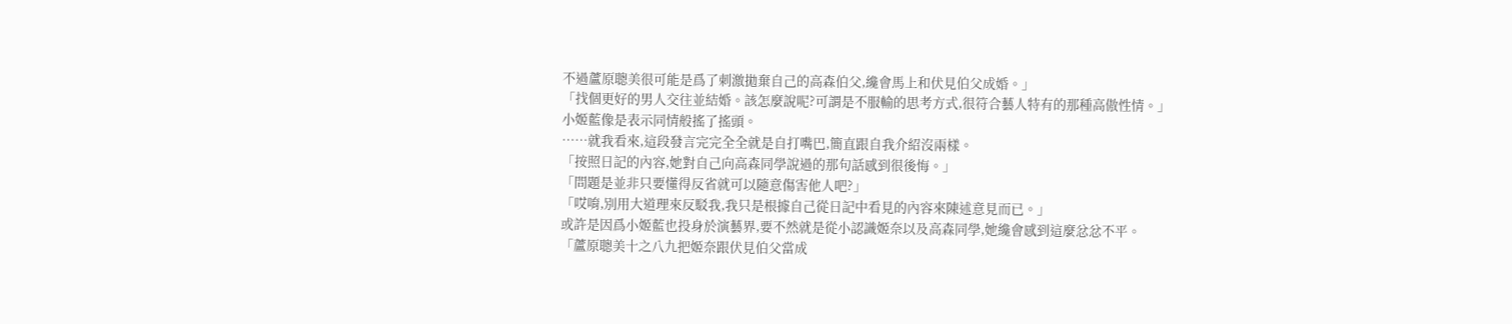不過蘆原聰美很可能是爲了刺激拋棄自己的高森伯父,纔會馬上和伏見伯父成婚。」
「找個更好的男人交往並結婚。該怎麼說呢?可謂是不服輸的思考方式,很符合藝人特有的那種高傲性情。」
小姬藍像是表示同情般搖了搖頭。
……就我看來,這段發言完完全全就是自打嘴巴,簡直跟自我介紹沒兩樣。
「按照日記的內容,她對自己向高森同學說過的那句話感到很後悔。」
「問題是並非只要懂得反省就可以隨意傷害他人吧?」
「哎唷,別用大道理來反駁我,我只是根據自己從日記中看見的內容來陳述意見而已。」
或許是因爲小姬藍也投身於演藝界,要不然就是從小認識姬奈以及高森同學,她纔會感到這麼忿忿不平。
「蘆原聰美十之八九把姬奈跟伏見伯父當成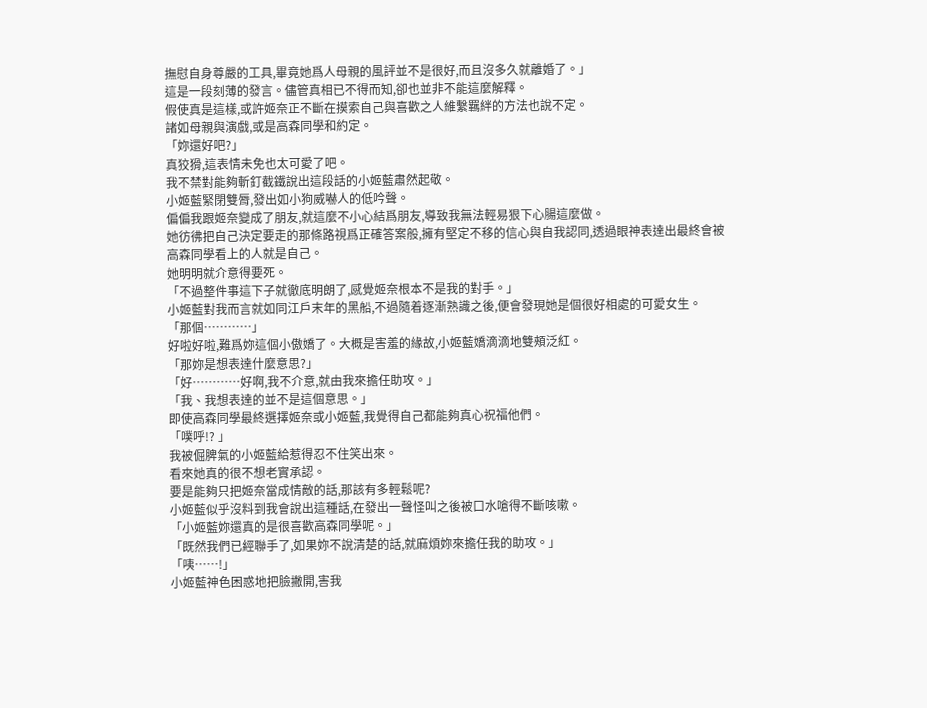撫慰自身尊嚴的工具,畢竟她爲人母親的風評並不是很好,而且沒多久就離婚了。」
這是一段刻薄的發言。儘管真相已不得而知,卻也並非不能這麼解釋。
假使真是這樣,或許姬奈正不斷在摸索自己與喜歡之人維繫羈絆的方法也說不定。
諸如母親與演戲,或是高森同學和約定。
「妳還好吧?」
真狡猾,這表情未免也太可愛了吧。
我不禁對能夠斬釘截鐵說出這段話的小姬藍肅然起敬。
小姬藍緊閉雙脣,發出如小狗威嚇人的低吟聲。
偏偏我跟姬奈變成了朋友,就這麼不小心結爲朋友,導致我無法輕易狠下心腸這麼做。
她彷彿把自己決定要走的那條路視爲正確答案般,擁有堅定不移的信心與自我認同,透過眼神表達出最終會被高森同學看上的人就是自己。
她明明就介意得要死。
「不過整件事這下子就徹底明朗了,感覺姬奈根本不是我的對手。」
小姬藍對我而言就如同江戶末年的黑船,不過隨着逐漸熟識之後,便會發現她是個很好相處的可愛女生。
「那個…………」
好啦好啦,難爲妳這個小傲嬌了。大概是害羞的緣故,小姬藍嬌滴滴地雙頰泛紅。
「那妳是想表達什麼意思?」
「好…………好啊,我不介意,就由我來擔任助攻。」
「我、我想表達的並不是這個意思。」
即使高森同學最終選擇姬奈或小姬藍,我覺得自己都能夠真心祝福他們。
「噗呼!? 」
我被倔脾氣的小姬藍給惹得忍不住笑出來。
看來她真的很不想老實承認。
要是能夠只把姬奈當成情敵的話,那該有多輕鬆呢?
小姬藍似乎沒料到我會說出這種話,在發出一聲怪叫之後被口水嗆得不斷咳嗽。
「小姬藍妳還真的是很喜歡高森同學呢。」
「既然我們已經聯手了,如果妳不說清楚的話,就麻煩妳來擔任我的助攻。」
「咦……!」
小姬藍神色困惑地把臉撇開,害我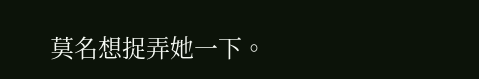莫名想捉弄她一下。